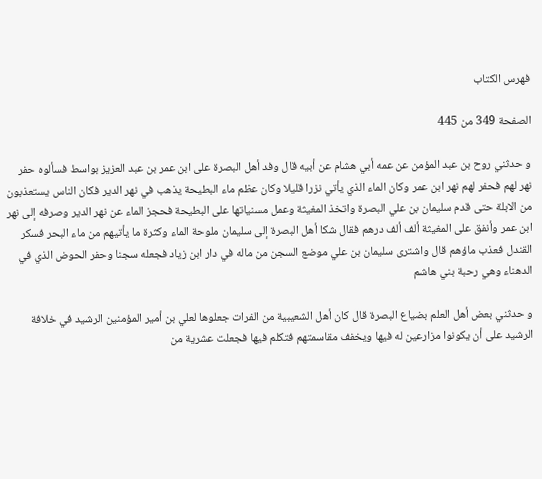فهرس الكتاب

الصفحة 349 من 445

و حدثني روح بن عبد المؤمن عن عمه أبي هشام عن أبيه قال وفد أهل البصرة على ابن عمر بن عبد العزيز بواسط فسألوه حفر نهر لهم فحفر لهم نهر ابن عمر وكان الماء الذي يأتي نزرا قليلا وكان عظم ماء البطيحة يذهب في نهر الدير فكان الناس يستعذبون من الابلة حتى قدم سليمان بن علي البصرة واتخذ المغيثة وعمل مسنياتها على البطيحة فحجز الماء عن نهر الدير وصرفه إلى نهر ابن عمر وأنفق على المغيثة ألف ألف درهم فقال شكا أهل البصرة إلى سليمان ملوحة الماء وكثرة ما يأتيهم من ماء البحر فسكر القندل فعذب ماؤهم قال واشترى سليمان بن علي موضع السجن من ماله في دار ابن زياد فجعله سجنا وحفر الحوض الذي في الدهناء وهي رحبة بني هاشم

و حدثني بعض أهل العلم بضياع البصرة قال كان أهل الشعيبية من الفرات جعلوها لعلي بن أمير المؤمنين الرشيد في خلافة الرشيد على أن يكونوا مزارعين له فيها ويخفف مقاسمتهم فتكلم فيها فجعلت عشرية من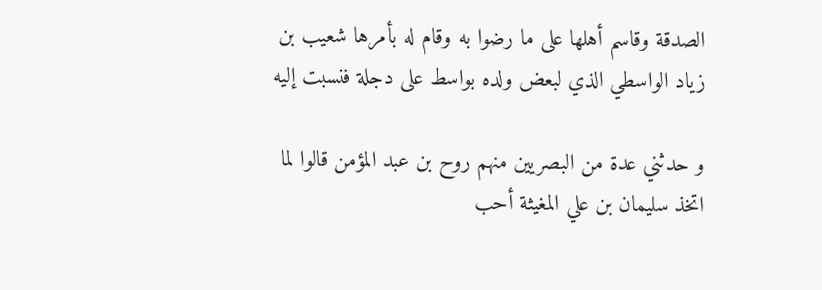الصدقة وقاسم أهلها على ما رضوا به وقام له بأمرها شعيب بن زياد الواسطي الذي لبعض ولده بواسط على دجلة فنسبت إليه

و حدثني عدة من البصريين منهم روح بن عبد المؤمن قالوا لما اتخذ سليمان بن علي المغيثة أحب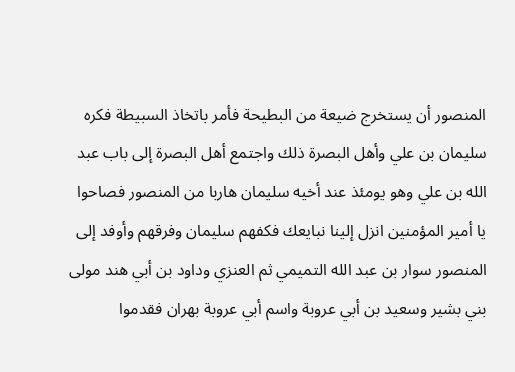المنصور أن يستخرج ضيعة من البطيحة فأمر باتخاذ السبيطة فكره سليمان بن علي وأهل البصرة ذلك واجتمع أهل البصرة إلى باب عبد الله بن علي وهو يومئذ عند أخيه سليمان هاربا من المنصور فصاحوا يا أمير المؤمنين انزل إلينا نبايعك فكفهم سليمان وفرقهم وأوفد إلى المنصور سوار بن عبد الله التميمي ثم العنزي وداود بن أبي هند مولى بني بشير وسعيد بن أبي عروبة واسم أبي عروبة بهران فقدموا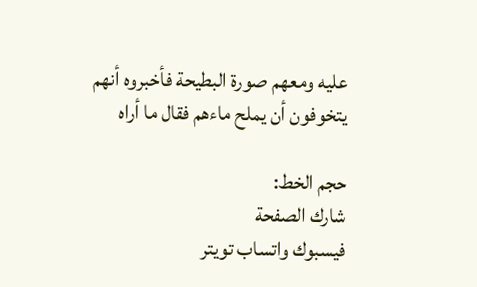عليه ومعهم صورة البطيحة فأخبروه أنهم يتخوفون أن يملح ماءهم فقال ما أراه

حجم الخط:
شارك الصفحة
فيسبوك واتساب تويتر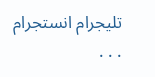تليجرام انستجرام
. . .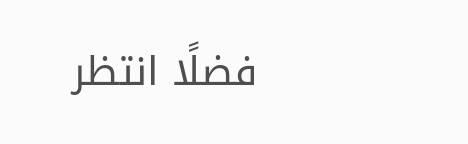فضلًا انتظر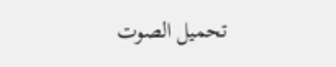تحميل الصوت